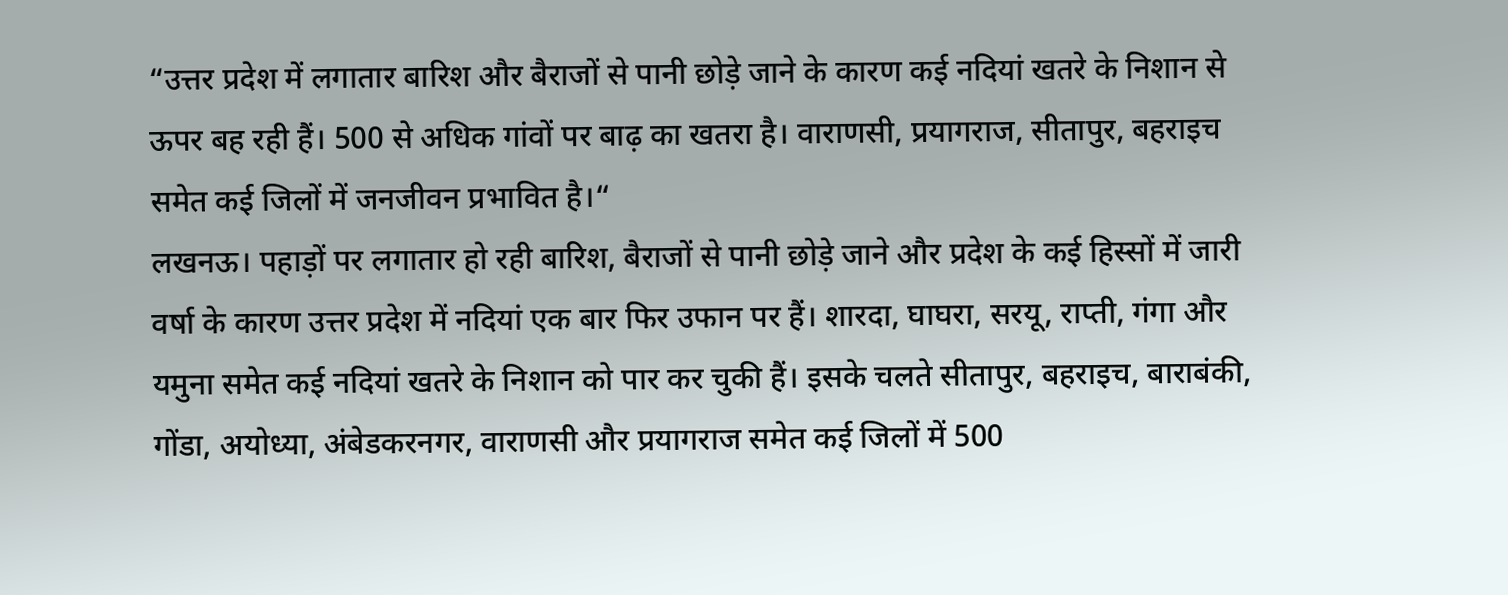“उत्तर प्रदेश में लगातार बारिश और बैराजों से पानी छोड़े जाने के कारण कई नदियां खतरे के निशान से ऊपर बह रही हैं। 500 से अधिक गांवों पर बाढ़ का खतरा है। वाराणसी, प्रयागराज, सीतापुर, बहराइच समेत कई जिलों में जनजीवन प्रभावित है।“
लखनऊ। पहाड़ों पर लगातार हो रही बारिश, बैराजों से पानी छोड़े जाने और प्रदेश के कई हिस्सों में जारी वर्षा के कारण उत्तर प्रदेश में नदियां एक बार फिर उफान पर हैं। शारदा, घाघरा, सरयू, राप्ती, गंगा और यमुना समेत कई नदियां खतरे के निशान को पार कर चुकी हैं। इसके चलते सीतापुर, बहराइच, बाराबंकी, गोंडा, अयोध्या, अंबेडकरनगर, वाराणसी और प्रयागराज समेत कई जिलों में 500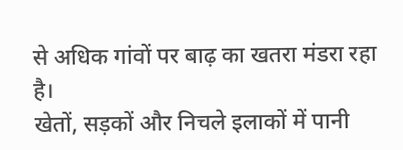से अधिक गांवों पर बाढ़ का खतरा मंडरा रहा है।
खेतों, सड़कों और निचले इलाकों में पानी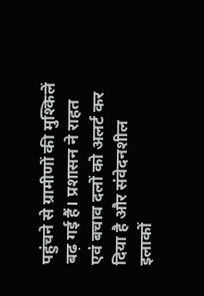पहुंचने से ग्रामीणों की मुश्किलें बढ़ गई हैं। प्रशासन ने राहत एवं बचाव दलों को अलर्ट कर दिया है और संवेदनशील इलाकों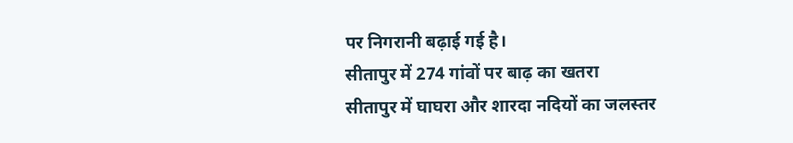पर निगरानी बढ़ाई गई है।
सीतापुर में 274 गांवों पर बाढ़ का खतरा
सीतापुर में घाघरा और शारदा नदियों का जलस्तर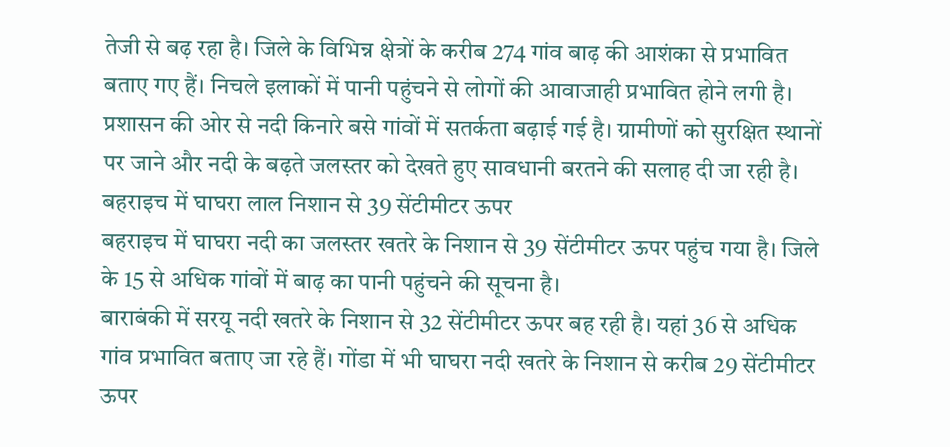तेजी से बढ़ रहा है। जिले के विभिन्न क्षेत्रों के करीब 274 गांव बाढ़ की आशंका से प्रभावित बताए गए हैं। निचले इलाकों में पानी पहुंचने से लोगों की आवाजाही प्रभावित होने लगी है।
प्रशासन की ओर से नदी किनारे बसे गांवों में सतर्कता बढ़ाई गई है। ग्रामीणों को सुरक्षित स्थानों पर जाने और नदी के बढ़ते जलस्तर को देखते हुए सावधानी बरतने की सलाह दी जा रही है।
बहराइच में घाघरा लाल निशान से 39 सेंटीमीटर ऊपर
बहराइच में घाघरा नदी का जलस्तर खतरे के निशान से 39 सेंटीमीटर ऊपर पहुंच गया है। जिले के 15 से अधिक गांवों में बाढ़ का पानी पहुंचने की सूचना है।
बाराबंकी में सरयू नदी खतरे के निशान से 32 सेंटीमीटर ऊपर बह रही है। यहां 36 से अधिक गांव प्रभावित बताए जा रहे हैं। गोंडा में भी घाघरा नदी खतरे के निशान से करीब 29 सेंटीमीटर ऊपर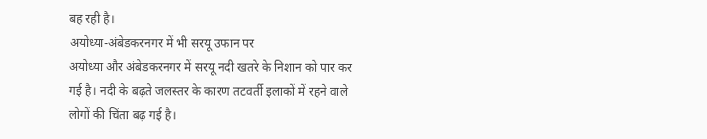बह रही है।
अयोध्या-अंबेडकरनगर में भी सरयू उफान पर
अयोध्या और अंबेडकरनगर में सरयू नदी खतरे के निशान को पार कर गई है। नदी के बढ़ते जलस्तर के कारण तटवर्ती इलाकों में रहने वाले लोगों की चिंता बढ़ गई है।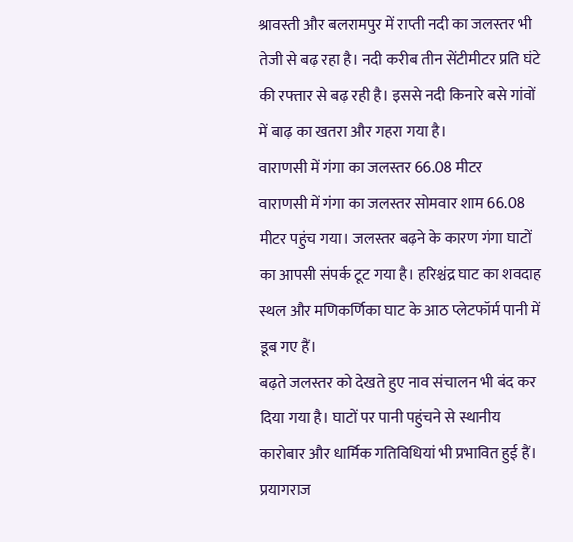श्रावस्ती और बलरामपुर में राप्ती नदी का जलस्तर भी तेजी से बढ़ रहा है। नदी करीब तीन सेंटीमीटर प्रति घंटे की रफ्तार से बढ़ रही है। इससे नदी किनारे बसे गांवों में बाढ़ का खतरा और गहरा गया है।
वाराणसी में गंगा का जलस्तर 66.08 मीटर
वाराणसी में गंगा का जलस्तर सोमवार शाम 66.08 मीटर पहुंच गया। जलस्तर बढ़ने के कारण गंगा घाटों का आपसी संपर्क टूट गया है। हरिश्चंद्र घाट का शवदाह स्थल और मणिकर्णिका घाट के आठ प्लेटफॉर्म पानी में डूब गए हैं।
बढ़ते जलस्तर को देखते हुए नाव संचालन भी बंद कर दिया गया है। घाटों पर पानी पहुंचने से स्थानीय कारोबार और धार्मिक गतिविधियां भी प्रभावित हुई हैं।
प्रयागराज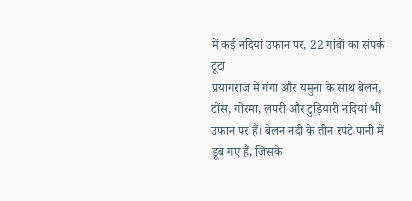में कई नदियां उफान पर, 22 गांवों का संपर्क टूटा
प्रयागराज में गंगा और यमुना के साथ बेलन, टोंस, गोरमा, लपरी और टुड़ियारी नदियां भी उफान पर हैं। बेलन नदी के तीन रपटे पानी में डूब गए हैं, जिसके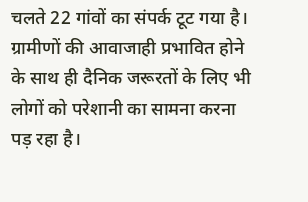चलते 22 गांवों का संपर्क टूट गया है।
ग्रामीणों की आवाजाही प्रभावित होने के साथ ही दैनिक जरूरतों के लिए भी लोगों को परेशानी का सामना करना पड़ रहा है।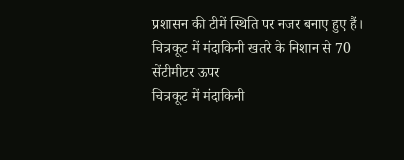प्रशासन की टीमें स्थिति पर नजर बनाए हुए हैं।
चित्रकूट में मंदाकिनी खतरे के निशान से 70 सेंटीमीटर ऊपर
चित्रकूट में मंदाकिनी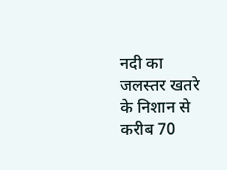नदी का जलस्तर खतरे के निशान से करीब 70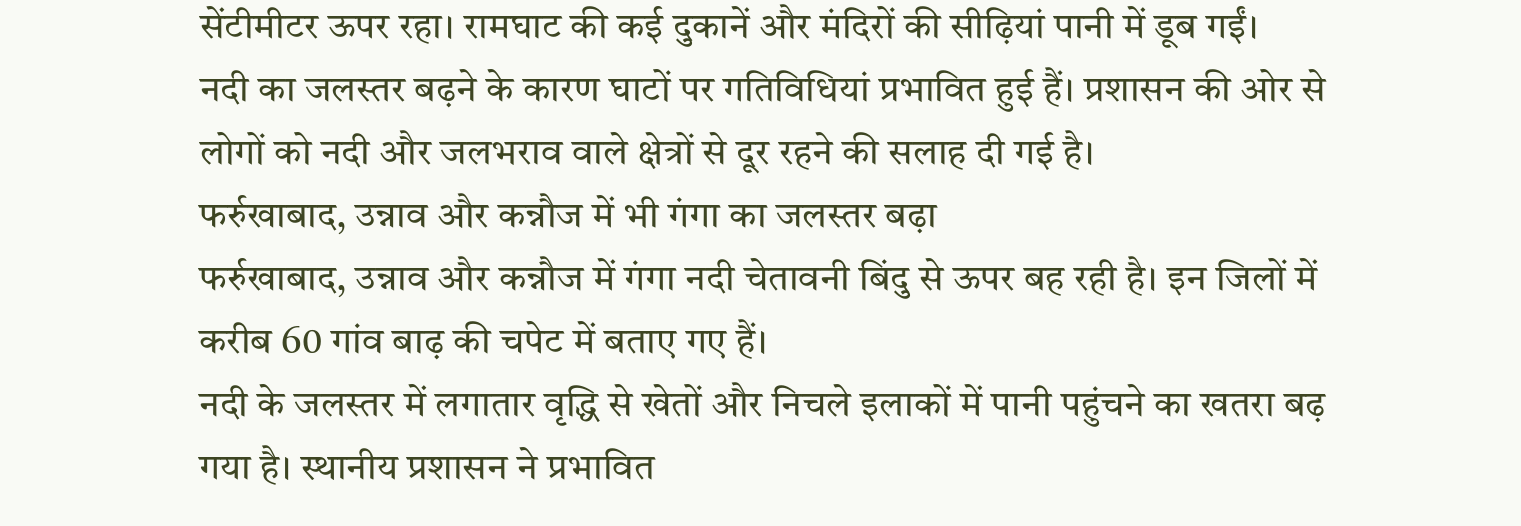सेंटीमीटर ऊपर रहा। रामघाट की कई दुकानें और मंदिरों की सीढ़ियां पानी में डूब गईं।
नदी का जलस्तर बढ़ने के कारण घाटों पर गतिविधियां प्रभावित हुई हैं। प्रशासन की ओर से लोगों को नदी और जलभराव वाले क्षेत्रों से दूर रहने की सलाह दी गई है।
फर्रुखाबाद, उन्नाव और कन्नौज में भी गंगा का जलस्तर बढ़ा
फर्रुखाबाद, उन्नाव और कन्नौज में गंगा नदी चेतावनी बिंदु से ऊपर बह रही है। इन जिलों में करीब 60 गांव बाढ़ की चपेट में बताए गए हैं।
नदी के जलस्तर में लगातार वृद्धि से खेतों और निचले इलाकों में पानी पहुंचने का खतरा बढ़ गया है। स्थानीय प्रशासन ने प्रभावित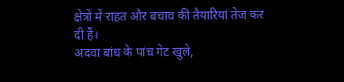क्षेत्रों में राहत और बचाव की तैयारियां तेज कर दी हैं।
अदवा बांध के पांच गेट खुले,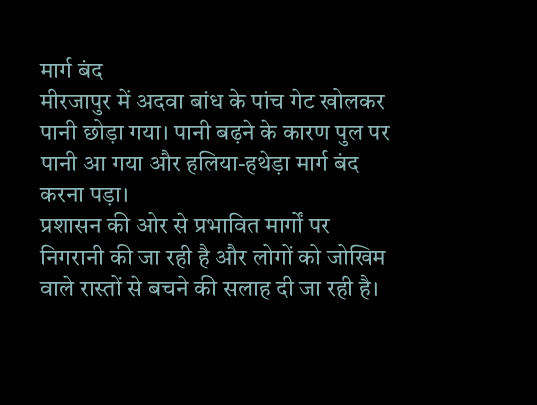मार्ग बंद
मीरजापुर में अदवा बांध के पांच गेट खोलकर पानी छोड़ा गया। पानी बढ़ने के कारण पुल पर पानी आ गया और हलिया-हथेड़ा मार्ग बंद करना पड़ा।
प्रशासन की ओर से प्रभावित मार्गों पर निगरानी की जा रही है और लोगों को जोखिम वाले रास्तों से बचने की सलाह दी जा रही है।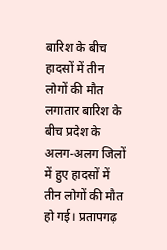बारिश के बीच हादसों में तीन लोगों की मौत
लगातार बारिश के बीच प्रदेश के अलग-अलग जिलों में हुए हादसों में तीन लोगों की मौत हो गई। प्रतापगढ़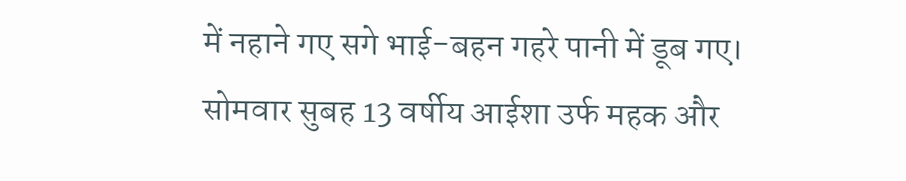में नहाने गए सगे भाई-बहन गहरे पानी में डूब गए।
सोमवार सुबह 13 वर्षीय आईशा उर्फ महक और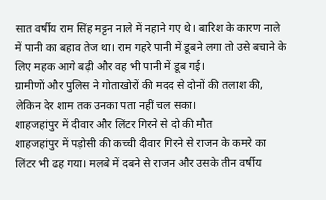सात वर्षीय राम सिंह मट्टन नाले में नहाने गए थे। बारिश के कारण नाले में पानी का बहाव तेज था। राम गहरे पानी में डूबने लगा तो उसे बचाने के लिए महक आगे बढ़ी और वह भी पानी में डूब गई।
ग्रामीणों और पुलिस ने गोताखोरों की मदद से दोनों की तलाश की, लेकिन देर शाम तक उनका पता नहीं चल सका।
शाहजहांपुर में दीवार और लिंटर गिरने से दो की मौत
शाहजहांपुर में पड़ोसी की कच्ची दीवार गिरने से राजन के कमरे का लिंटर भी ढह गया। मलबे में दबने से राजन और उसके तीन वर्षीय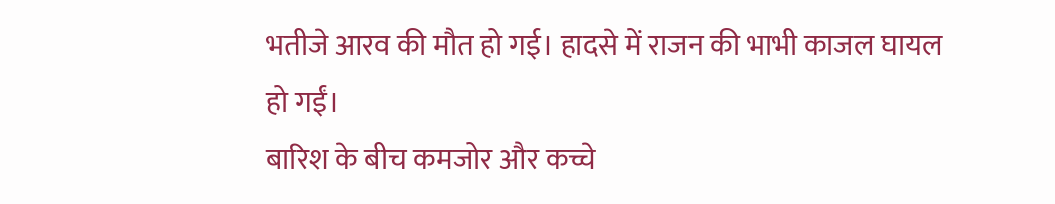भतीजे आरव की मौत हो गई। हादसे में राजन की भाभी काजल घायल हो गईं।
बारिश के बीच कमजोर और कच्चे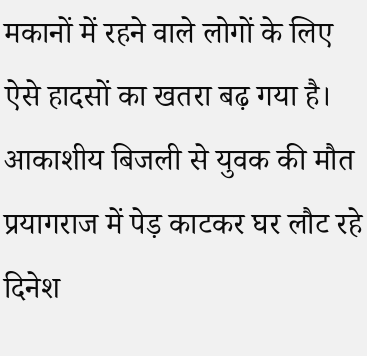मकानों में रहने वाले लोगों के लिए ऐसे हादसों का खतरा बढ़ गया है।
आकाशीय बिजली से युवक की मौत
प्रयागराज में पेड़ काटकर घर लौट रहे दिनेश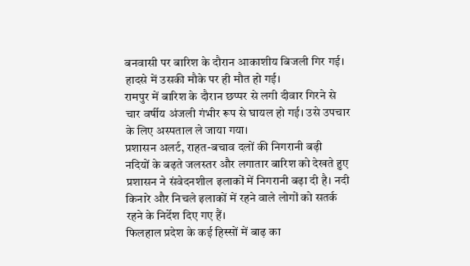बनवासी पर बारिश के दौरान आकाशीय बिजली गिर गई। हादसे में उसकी मौके पर ही मौत हो गई।
रामपुर में बारिश के दौरान छप्पर से लगी दीवार गिरने से चार वर्षीय अंजली गंभीर रूप से घायल हो गई। उसे उपचार के लिए अस्पताल ले जाया गया।
प्रशासन अलर्ट, राहत-बचाव दलों की निगरानी बढ़ी
नदियों के बढ़ते जलस्तर और लगातार बारिश को देखते हुए प्रशासन ने संवेदनशील इलाकों में निगरानी बढ़ा दी है। नदी किनारे और निचले इलाकों में रहने वाले लोगों को सतर्क रहने के निर्देश दिए गए हैं।
फिलहाल प्रदेश के कई हिस्सों में बाढ़ का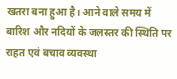खतरा बना हुआ है। आने वाले समय में बारिश और नदियों के जलस्तर की स्थिति पर राहत एवं बचाव व्यवस्था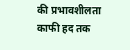की प्रभावशीलता काफी हद तक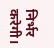निर्भर करेगी।